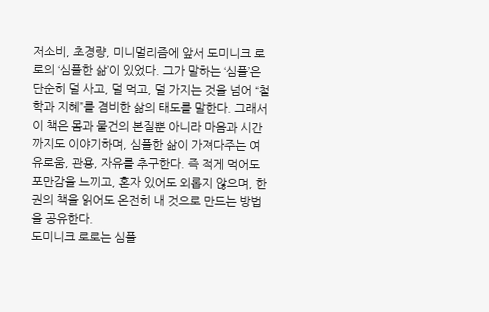저소비, 초경량, 미니멀리즘에 앞서 도미니크 로로의 ‘심플한 삶’이 있었다. 그가 말하는 ‘심플’은 단순히 덜 사고, 덜 먹고, 덜 가지는 것을 넘어 “철학과 지혜”를 겸비한 삶의 태도를 말한다. 그래서 이 책은 몸과 물건의 본질뿐 아니라 마음과 시간까지도 이야기하며, 심플한 삶이 가져다주는 여유로움, 관용, 자유를 추구한다. 즉 적게 먹어도 포만감을 느끼고, 혼자 있어도 외롭지 않으며, 한 권의 책을 읽어도 온전히 내 것으로 만드는 방법을 공유한다.
도미니크 로로는 심플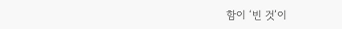함이 ‘빈 것’이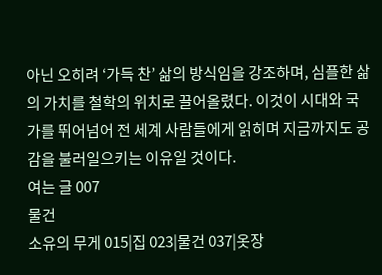아닌 오히려 ‘가득 찬’ 삶의 방식임을 강조하며, 심플한 삶의 가치를 철학의 위치로 끌어올렸다. 이것이 시대와 국가를 뛰어넘어 전 세계 사람들에게 읽히며 지금까지도 공감을 불러일으키는 이유일 것이다.
여는 글 007
물건
소유의 무게 015|집 023|물건 037|옷장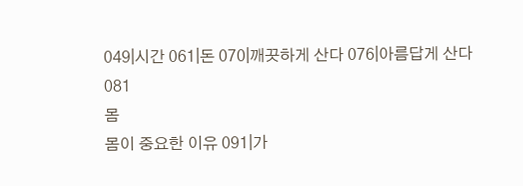049|시간 061|돈 070|깨끗하게 산다 076|아름답게 산다 081
몸
몸이 중요한 이유 091|가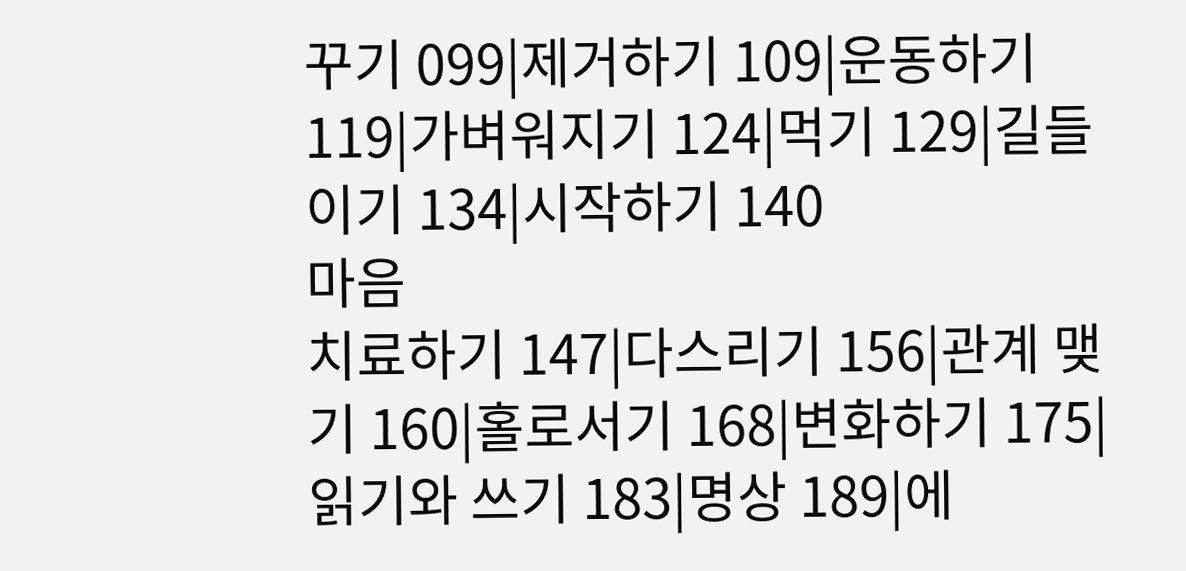꾸기 099|제거하기 109|운동하기 119|가벼워지기 124|먹기 129|길들이기 134|시작하기 140
마음
치료하기 147|다스리기 156|관계 맺기 160|홀로서기 168|변화하기 175|읽기와 쓰기 183|명상 189|에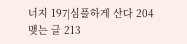너지 197|심플하게 산다 204
맺는 글 213